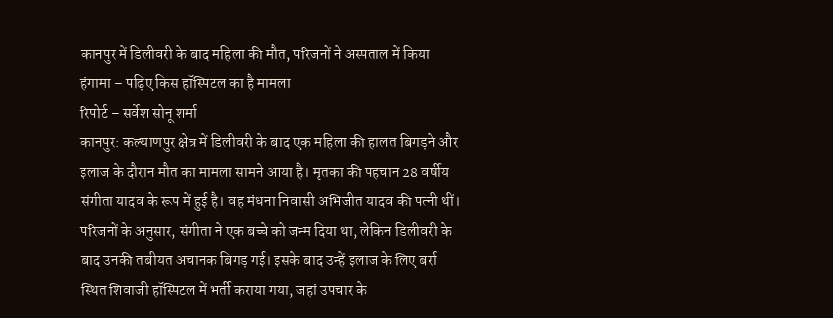कानपुर में डिलीवरी के बाद महिला की मौत, परिजनों ने अस्पताल में किया हंगामा – पढ़िए किस हॉस्पिटल का है मामला
रिपोर्ट – सर्वेश सोनू शर्मा
कानपुर: कल्याणपुर क्षेत्र में डिलीवरी के बाद एक महिला की हालत बिगड़ने और इलाज के दौरान मौत का मामला सामने आया है। मृतका की पहचान 28 वर्षीय संगीता यादव के रूप में हुई है। वह मंधना निवासी अभिजीत यादव की पत्नी थीं। परिजनों के अनुसार, संगीता ने एक बच्चे को जन्म दिया था, लेकिन डिलीवरी के बाद उनकी तबीयत अचानक बिगड़ गई। इसके बाद उन्हें इलाज के लिए बर्रा स्थित शिवाजी हॉस्पिटल में भर्ती कराया गया, जहां उपचार के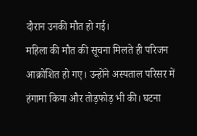दौरान उनकी मौत हो गई।
महिला की मौत की सूचना मिलते ही परिजन आक्रोशित हो गए। उन्होंने अस्पताल परिसर में हंगामा किया और तोड़फोड़ भी की। घटना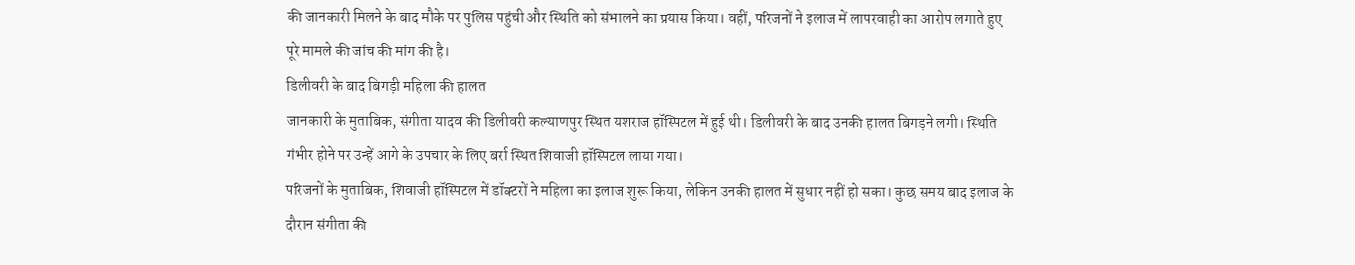की जानकारी मिलने के बाद मौके पर पुलिस पहुंची और स्थिति को संभालने का प्रयास किया। वहीं, परिजनों ने इलाज में लापरवाही का आरोप लगाते हुए पूरे मामले की जांच की मांग की है।
डिलीवरी के बाद बिगड़ी महिला की हालत
जानकारी के मुताबिक, संगीता यादव की डिलीवरी कल्याणपुर स्थित यशराज हॉस्पिटल में हुई थी। डिलीवरी के बाद उनकी हालत बिगड़ने लगी। स्थिति गंभीर होने पर उन्हें आगे के उपचार के लिए बर्रा स्थित शिवाजी हॉस्पिटल लाया गया।
परिजनों के मुताबिक, शिवाजी हॉस्पिटल में डॉक्टरों ने महिला का इलाज शुरू किया, लेकिन उनकी हालत में सुधार नहीं हो सका। कुछ समय बाद इलाज के दौरान संगीता की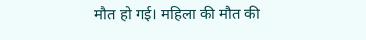मौत हो गई। महिला की मौत की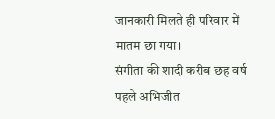जानकारी मिलते ही परिवार में मातम छा गया।
संगीता की शादी करीब छह वर्ष पहले अभिजीत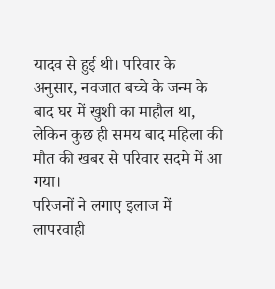यादव से हुई थी। परिवार के अनुसार, नवजात बच्चे के जन्म के बाद घर में खुशी का माहौल था, लेकिन कुछ ही समय बाद महिला की मौत की खबर से परिवार सदमे में आ गया।
परिजनों ने लगाए इलाज में लापरवाही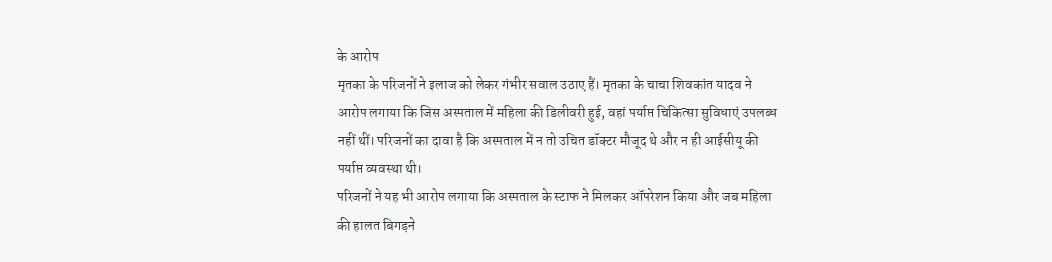के आरोप
मृतका के परिजनों ने इलाज को लेकर गंभीर सवाल उठाए हैं। मृतका के चाचा शिवकांत यादव ने आरोप लगाया कि जिस अस्पताल में महिला की डिलीवरी हुई, वहां पर्याप्त चिकित्सा सुविधाएं उपलब्ध नहीं थीं। परिजनों का दावा है कि अस्पताल में न तो उचित डॉक्टर मौजूद थे और न ही आईसीयू की पर्याप्त व्यवस्था थी।
परिजनों ने यह भी आरोप लगाया कि अस्पताल के स्टाफ ने मिलकर ऑपरेशन किया और जब महिला की हालत बिगड़ने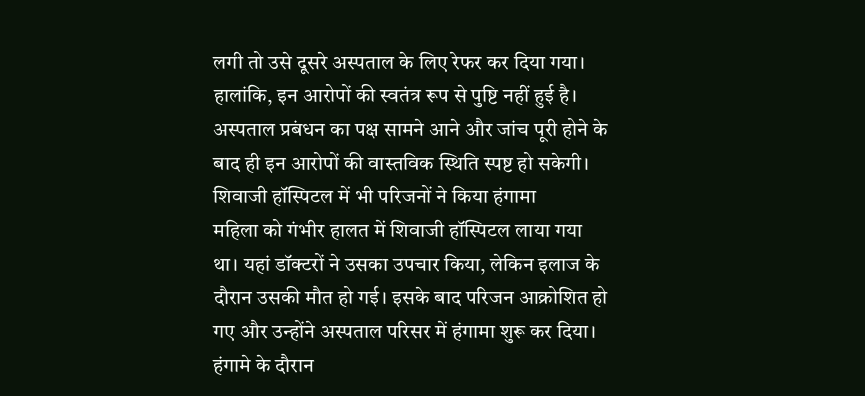लगी तो उसे दूसरे अस्पताल के लिए रेफर कर दिया गया। हालांकि, इन आरोपों की स्वतंत्र रूप से पुष्टि नहीं हुई है। अस्पताल प्रबंधन का पक्ष सामने आने और जांच पूरी होने के बाद ही इन आरोपों की वास्तविक स्थिति स्पष्ट हो सकेगी।
शिवाजी हॉस्पिटल में भी परिजनों ने किया हंगामा
महिला को गंभीर हालत में शिवाजी हॉस्पिटल लाया गया था। यहां डॉक्टरों ने उसका उपचार किया, लेकिन इलाज के दौरान उसकी मौत हो गई। इसके बाद परिजन आक्रोशित हो गए और उन्होंने अस्पताल परिसर में हंगामा शुरू कर दिया।
हंगामे के दौरान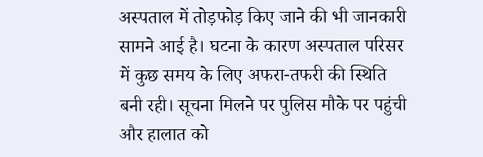अस्पताल में तोड़फोड़ किए जाने की भी जानकारी सामने आई है। घटना के कारण अस्पताल परिसर में कुछ समय के लिए अफरा-तफरी की स्थिति बनी रही। सूचना मिलने पर पुलिस मौके पर पहुंची और हालात को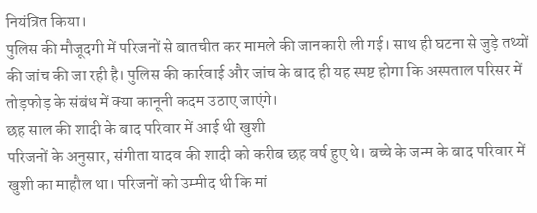नियंत्रित किया।
पुलिस की मौजूदगी में परिजनों से बातचीत कर मामले की जानकारी ली गई। साथ ही घटना से जुड़े तथ्यों की जांच की जा रही है। पुलिस की कार्रवाई और जांच के बाद ही यह स्पष्ट होगा कि अस्पताल परिसर में तोड़फोड़ के संबंध में क्या कानूनी कदम उठाए जाएंगे।
छह साल की शादी के बाद परिवार में आई थी खुशी
परिजनों के अनुसार, संगीता यादव की शादी को करीब छह वर्ष हुए थे। बच्चे के जन्म के बाद परिवार में खुशी का माहौल था। परिजनों को उम्मीद थी कि मां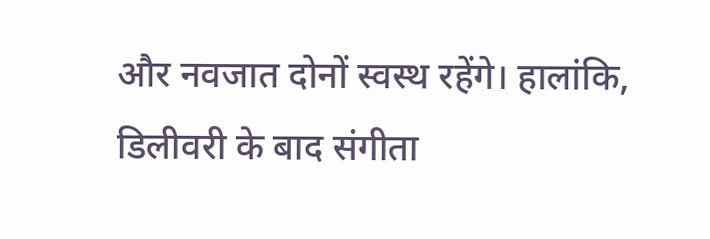और नवजात दोनों स्वस्थ रहेंगे। हालांकि, डिलीवरी के बाद संगीता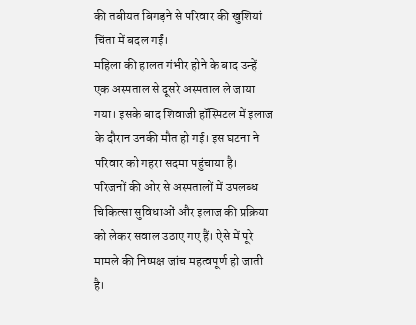की तबीयत बिगड़ने से परिवार की खुशियां चिंता में बदल गईं।
महिला की हालत गंभीर होने के बाद उन्हें एक अस्पताल से दूसरे अस्पताल ले जाया गया। इसके बाद शिवाजी हॉस्पिटल में इलाज के दौरान उनकी मौत हो गई। इस घटना ने परिवार को गहरा सदमा पहुंचाया है।
परिजनों की ओर से अस्पतालों में उपलब्ध चिकित्सा सुविधाओं और इलाज की प्रक्रिया को लेकर सवाल उठाए गए हैं। ऐसे में पूरे मामले की निष्पक्ष जांच महत्वपूर्ण हो जाती है।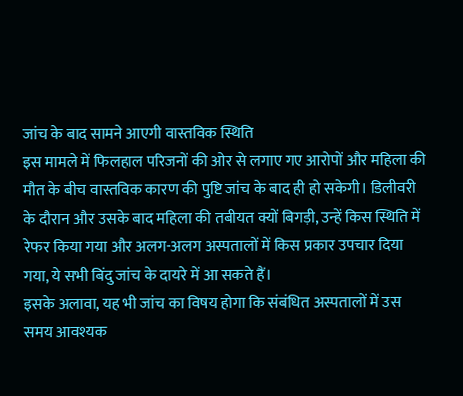जांच के बाद सामने आएगी वास्तविक स्थिति
इस मामले में फिलहाल परिजनों की ओर से लगाए गए आरोपों और महिला की मौत के बीच वास्तविक कारण की पुष्टि जांच के बाद ही हो सकेगी। डिलीवरी के दौरान और उसके बाद महिला की तबीयत क्यों बिगड़ी, उन्हें किस स्थिति में रेफर किया गया और अलग-अलग अस्पतालों में किस प्रकार उपचार दिया गया, ये सभी बिंदु जांच के दायरे में आ सकते हैं।
इसके अलावा, यह भी जांच का विषय होगा कि संबंधित अस्पतालों में उस समय आवश्यक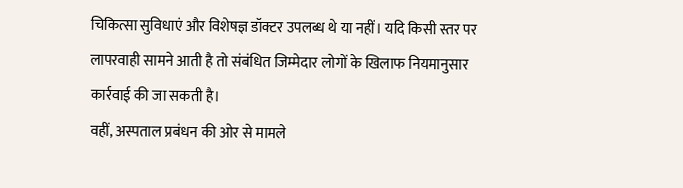चिकित्सा सुविधाएं और विशेषज्ञ डॉक्टर उपलब्ध थे या नहीं। यदि किसी स्तर पर लापरवाही सामने आती है तो संबंधित जिम्मेदार लोगों के खिलाफ नियमानुसार कार्रवाई की जा सकती है।
वहीं, अस्पताल प्रबंधन की ओर से मामले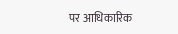पर आधिकारिक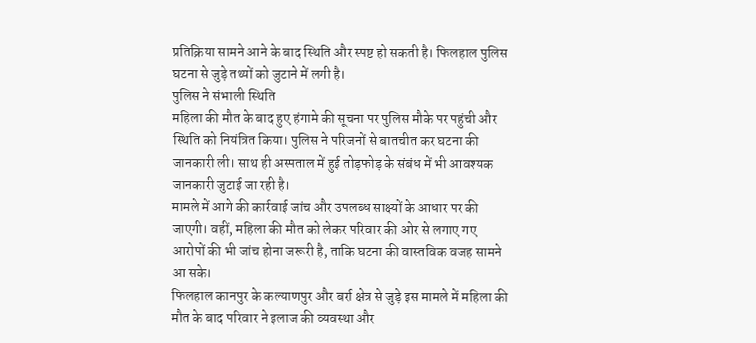प्रतिक्रिया सामने आने के बाद स्थिति और स्पष्ट हो सकती है। फिलहाल पुलिस घटना से जुड़े तथ्यों को जुटाने में लगी है।
पुलिस ने संभाली स्थिति
महिला की मौत के बाद हुए हंगामे की सूचना पर पुलिस मौके पर पहुंची और स्थिति को नियंत्रित किया। पुलिस ने परिजनों से बातचीत कर घटना की जानकारी ली। साथ ही अस्पताल में हुई तोड़फोड़ के संबंध में भी आवश्यक जानकारी जुटाई जा रही है।
मामले में आगे की कार्रवाई जांच और उपलब्ध साक्ष्यों के आधार पर की जाएगी। वहीं, महिला की मौत को लेकर परिवार की ओर से लगाए गए आरोपों की भी जांच होना जरूरी है, ताकि घटना की वास्तविक वजह सामने आ सके।
फिलहाल कानपुर के कल्याणपुर और बर्रा क्षेत्र से जुड़े इस मामले में महिला की मौत के बाद परिवार ने इलाज की व्यवस्था और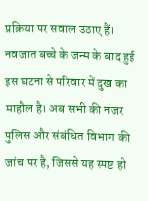प्रक्रिया पर सवाल उठाए हैं। नवजात बच्चे के जन्म के बाद हुई इस घटना से परिवार में दुख का माहौल है। अब सभी की नजर पुलिस और संबंधित विभाग की जांच पर है, जिससे यह स्पष्ट हो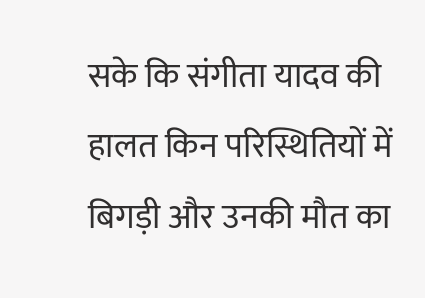सके कि संगीता यादव की हालत किन परिस्थितियों में बिगड़ी और उनकी मौत का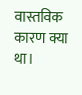वास्तविक कारण क्या था।